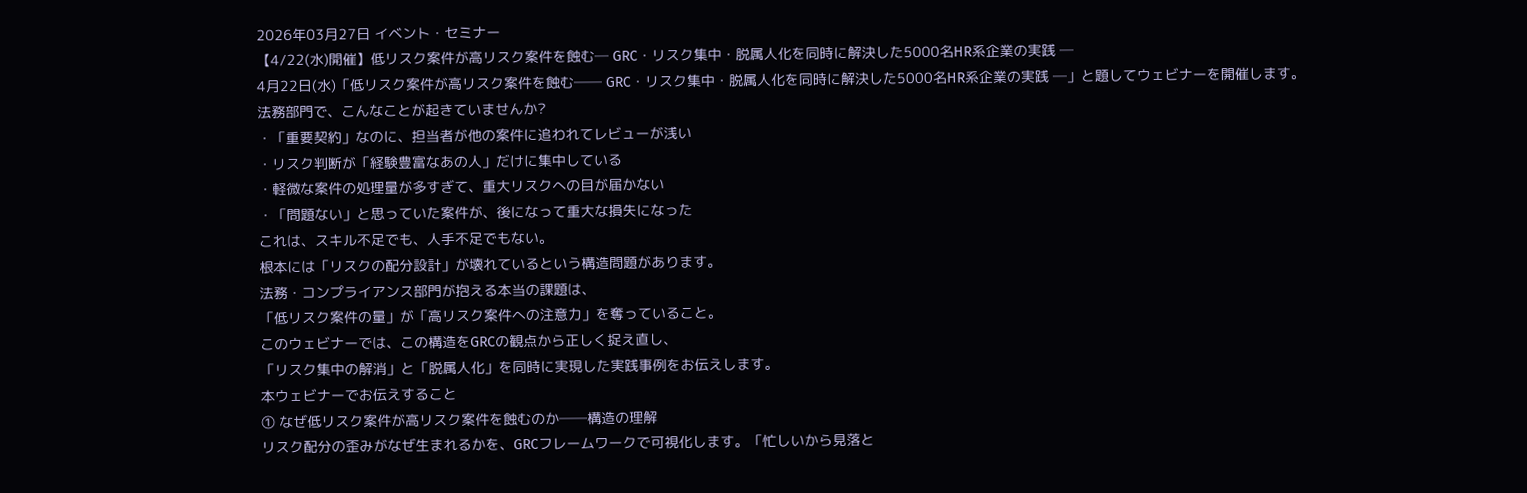2026年03月27日 イベント・セミナー
【4/22(水)開催】低リスク案件が高リスク案件を蝕む─ GRC・リスク集中・脱属人化を同時に解決した5000名HR系企業の実践 ─
4月22日(水)「低リスク案件が高リスク案件を蝕む── GRC・リスク集中・脱属人化を同時に解決した5000名HR系企業の実践 ─」と題してウェビナーを開催します。
法務部門で、こんなことが起きていませんか?
・「重要契約」なのに、担当者が他の案件に追われてレビューが浅い
・リスク判断が「経験豊富なあの人」だけに集中している
・軽微な案件の処理量が多すぎて、重大リスクへの目が届かない
・「問題ない」と思っていた案件が、後になって重大な損失になった
これは、スキル不足でも、人手不足でもない。
根本には「リスクの配分設計」が壊れているという構造問題があります。
法務・コンプライアンス部門が抱える本当の課題は、
「低リスク案件の量」が「高リスク案件への注意力」を奪っていること。
このウェビナーでは、この構造をGRCの観点から正しく捉え直し、
「リスク集中の解消」と「脱属人化」を同時に実現した実践事例をお伝えします。
本ウェビナーでお伝えすること
① なぜ低リスク案件が高リスク案件を蝕むのか──構造の理解
リスク配分の歪みがなぜ生まれるかを、GRCフレームワークで可視化します。「忙しいから見落と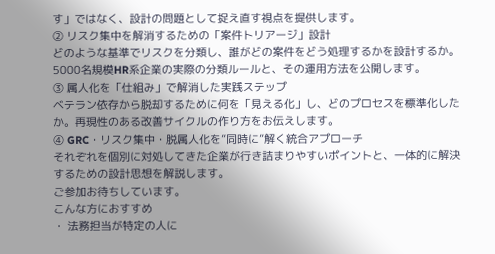す」ではなく、設計の問題として捉え直す視点を提供します。
② リスク集中を解消するための「案件トリアージ」設計
どのような基準でリスクを分類し、誰がどの案件をどう処理するかを設計するか。5000名規模HR系企業の実際の分類ルールと、その運用方法を公開します。
③ 属人化を「仕組み」で解消した実践ステップ
ベテラン依存から脱却するために何を「見える化」し、どのプロセスを標準化したか。再現性のある改善サイクルの作り方をお伝えします。
④ GRC・リスク集中・脱属人化を”同時に”解く統合アプローチ
それぞれを個別に対処してきた企業が行き詰まりやすいポイントと、一体的に解決するための設計思想を解説します。
ご参加お待ちしています。
こんな方におすすめ
・ 法務担当が特定の人に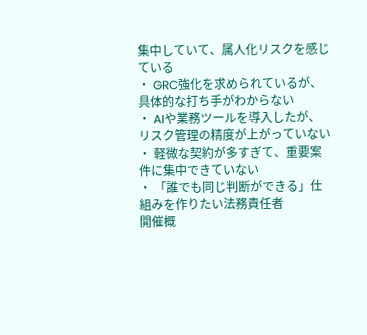集中していて、属人化リスクを感じている
・ GRC強化を求められているが、具体的な打ち手がわからない
・ AIや業務ツールを導入したが、リスク管理の精度が上がっていない
・ 軽微な契約が多すぎて、重要案件に集中できていない
・ 「誰でも同じ判断ができる」仕組みを作りたい法務責任者
開催概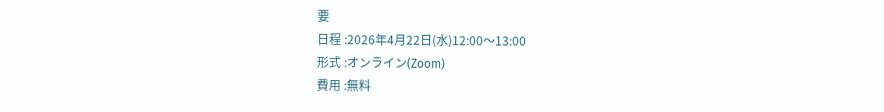要
日程 :2026年4月22日(水)12:00〜13:00
形式 :オンライン(Zoom)
費用 :無料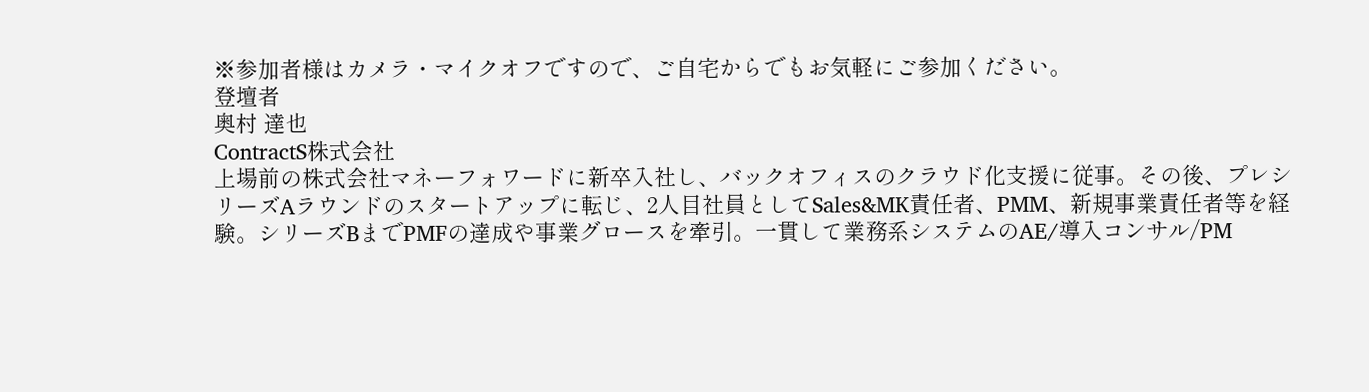※参加者様はカメラ・マイクオフですので、ご自宅からでもお気軽にご参加ください。
登壇者
奥村 達也
ContractS株式会社
上場前の株式会社マネーフォワードに新卒入社し、バックオフィスのクラウド化支援に従事。その後、プレシリーズAラウンドのスタートアップに転じ、2人目社員としてSales&MK責任者、PMM、新規事業責任者等を経験。シリーズBまでPMFの達成や事業グロースを牽引。一貫して業務系システムのAE/導入コンサル/PM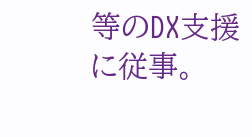等のDX支援に従事。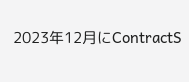2023年12月にContractS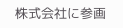株式会社に参画